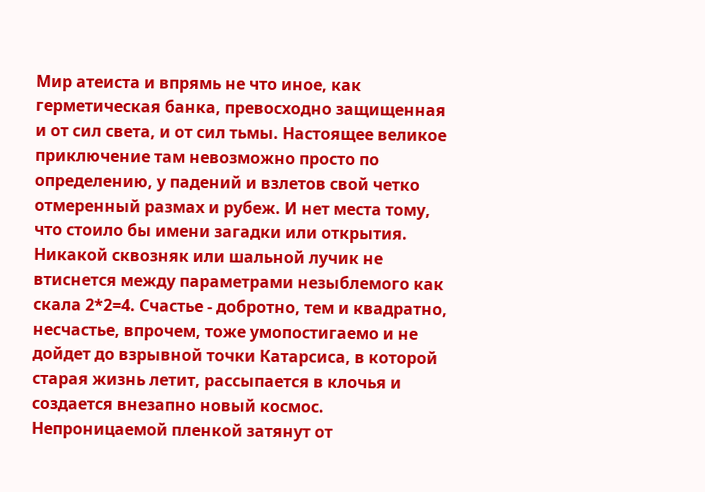Мир атеиста и впрямь не что иное, как герметическая банка, превосходно защищенная и от сил света, и от сил тьмы. Настоящее великое приключение там невозможно просто по определению, у падений и взлетов свой четко отмеренный размах и рубеж. И нет места тому, что стоило бы имени загадки или открытия. Никакой сквозняк или шальной лучик не втиснется между параметрами незыблемого как скала 2*2=4. Счастье - добротно, тем и квадратно, несчастье, впрочем, тоже умопостигаемо и не дойдет до взрывной точки Катарсиса, в которой старая жизнь летит, рассыпается в клочья и создается внезапно новый космос. Непроницаемой пленкой затянут от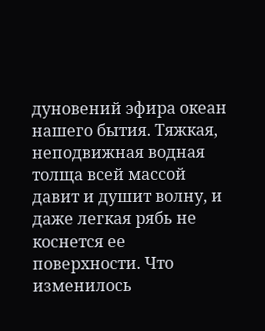дуновений эфира океан нашего бытия. Тяжкая, неподвижная водная толща всей массой давит и душит волну, и даже легкая рябь не коснется ее поверхности. Что изменилось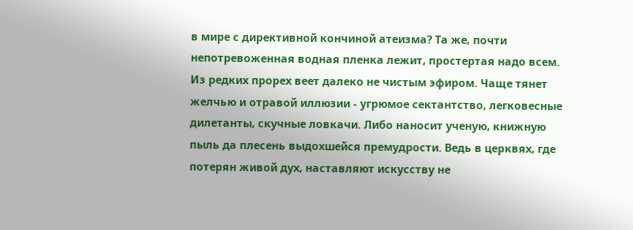в мире с директивной кончиной атеизма? Та же, почти непотревоженная водная пленка лежит, простертая надо всем. Из редких прорех веет далеко не чистым эфиром. Чаще тянет желчью и отравой иллюзии - угрюмое сектантство, легковесные дилетанты, скучные ловкачи. Либо наносит ученую, книжную пыль да плесень выдохшейся премудрости. Ведь в церквях, где потерян живой дух, наставляют искусству не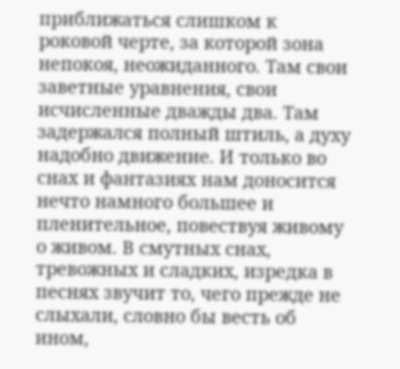приближаться слишком к роковой черте, за которой зона непокоя, неожиданного. Там свои заветные уравнения, свои исчисленные дважды два. Там задержался полный штиль, а духу надобно движение. И только во снах и фантазиях нам доносится нечто намного большее и пленительное, повествуя живому о живом. В смутных снах, тревожных и сладких, изредка в песнях звучит то, чего прежде не слыхали, словно бы весть об ином,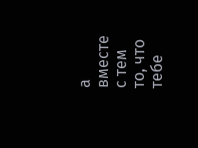а вместе с тем то, что тебе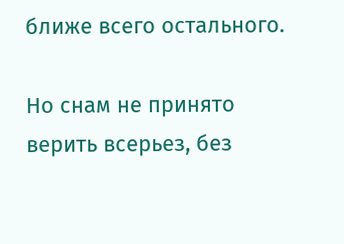ближе всего остального.

Но снам не принято верить всерьез, без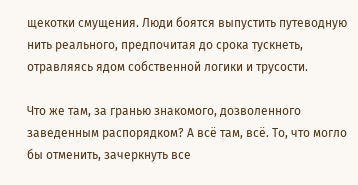щекотки смущения. Люди боятся выпустить путеводную нить реального, предпочитая до срока тускнеть, отравляясь ядом собственной логики и трусости.

Что же там, за гранью знакомого, дозволенного заведенным распорядком? А всё там, всё. То, что могло бы отменить, зачеркнуть все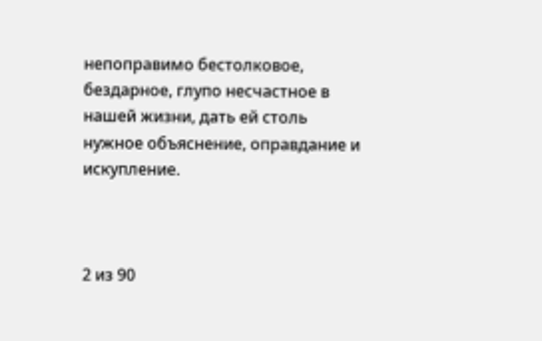непоправимо бестолковое, бездарное, глупо несчастное в нашей жизни, дать ей столь нужное объяснение, оправдание и искупление.



2 из 90